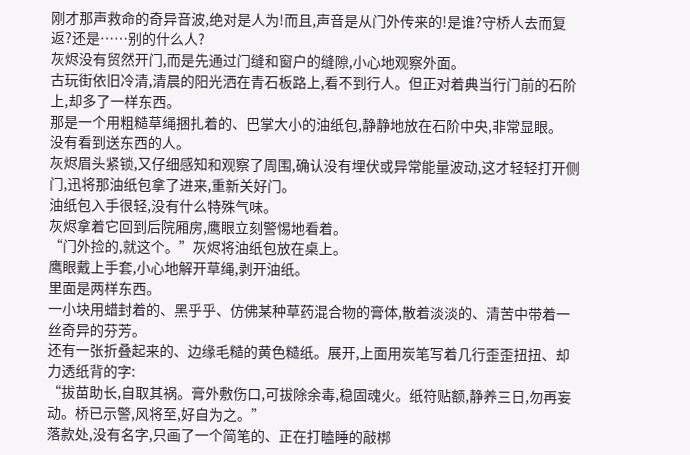刚才那声救命的奇异音波,绝对是人为!而且,声音是从门外传来的!是谁?守桥人去而复返?还是……别的什么人?
灰烬没有贸然开门,而是先通过门缝和窗户的缝隙,小心地观察外面。
古玩街依旧冷清,清晨的阳光洒在青石板路上,看不到行人。但正对着典当行门前的石阶上,却多了一样东西。
那是一个用粗糙草绳捆扎着的、巴掌大小的油纸包,静静地放在石阶中央,非常显眼。
没有看到送东西的人。
灰烬眉头紧锁,又仔细感知和观察了周围,确认没有埋伏或异常能量波动,这才轻轻打开侧门,迅将那油纸包拿了进来,重新关好门。
油纸包入手很轻,没有什么特殊气味。
灰烬拿着它回到后院厢房,鹰眼立刻警惕地看着。
“门外捡的,就这个。”灰烬将油纸包放在桌上。
鹰眼戴上手套,小心地解开草绳,剥开油纸。
里面是两样东西。
一小块用蜡封着的、黑乎乎、仿佛某种草药混合物的膏体,散着淡淡的、清苦中带着一丝奇异的芬芳。
还有一张折叠起来的、边缘毛糙的黄色糙纸。展开,上面用炭笔写着几行歪歪扭扭、却力透纸背的字:
“拔苗助长,自取其祸。膏外敷伤口,可拔除余毒,稳固魂火。纸符贴额,静养三日,勿再妄动。桥已示警,风将至,好自为之。”
落款处,没有名字,只画了一个简笔的、正在打瞌睡的敲梆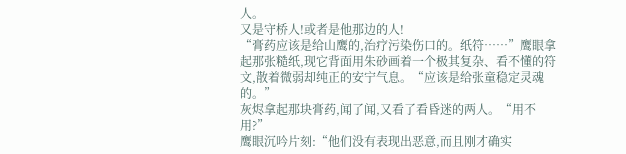人。
又是守桥人!或者是他那边的人!
“膏药应该是给山鹰的,治疗污染伤口的。纸符……”鹰眼拿起那张糙纸,现它背面用朱砂画着一个极其复杂、看不懂的符文,散着微弱却纯正的安宁气息。“应该是给张童稳定灵魂的。”
灰烬拿起那块膏药,闻了闻,又看了看昏迷的两人。“用不用?”
鹰眼沉吟片刻:“他们没有表现出恶意,而且刚才确实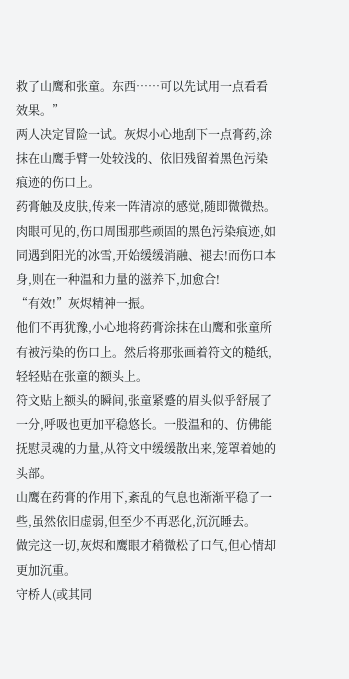救了山鹰和张童。东西……可以先试用一点看看效果。”
两人决定冒险一试。灰烬小心地刮下一点膏药,涂抹在山鹰手臂一处较浅的、依旧残留着黑色污染痕迹的伤口上。
药膏触及皮肤,传来一阵清凉的感觉,随即微微热。肉眼可见的,伤口周围那些顽固的黑色污染痕迹,如同遇到阳光的冰雪,开始缓缓消融、褪去!而伤口本身,则在一种温和力量的滋养下,加愈合!
“有效!”灰烬精神一振。
他们不再犹豫,小心地将药膏涂抹在山鹰和张童所有被污染的伤口上。然后将那张画着符文的糙纸,轻轻贴在张童的额头上。
符文贴上额头的瞬间,张童紧蹙的眉头似乎舒展了一分,呼吸也更加平稳悠长。一股温和的、仿佛能抚慰灵魂的力量,从符文中缓缓散出来,笼罩着她的头部。
山鹰在药膏的作用下,紊乱的气息也渐渐平稳了一些,虽然依旧虚弱,但至少不再恶化,沉沉睡去。
做完这一切,灰烬和鹰眼才稍微松了口气,但心情却更加沉重。
守桥人(或其同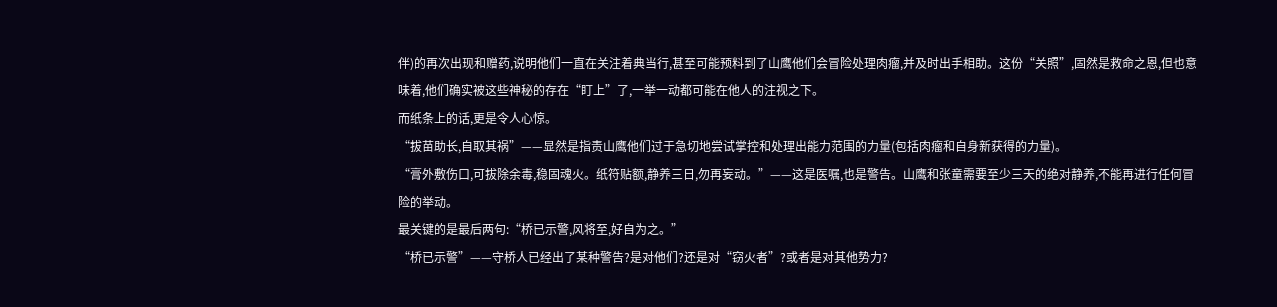伴)的再次出现和赠药,说明他们一直在关注着典当行,甚至可能预料到了山鹰他们会冒险处理肉瘤,并及时出手相助。这份“关照”,固然是救命之恩,但也意味着,他们确实被这些神秘的存在“盯上”了,一举一动都可能在他人的注视之下。
而纸条上的话,更是令人心惊。
“拔苗助长,自取其祸”——显然是指责山鹰他们过于急切地尝试掌控和处理出能力范围的力量(包括肉瘤和自身新获得的力量)。
“膏外敷伤口,可拔除余毒,稳固魂火。纸符贴额,静养三日,勿再妄动。”——这是医嘱,也是警告。山鹰和张童需要至少三天的绝对静养,不能再进行任何冒险的举动。
最关键的是最后两句:“桥已示警,风将至,好自为之。”
“桥已示警”——守桥人已经出了某种警告?是对他们?还是对“窃火者”?或者是对其他势力?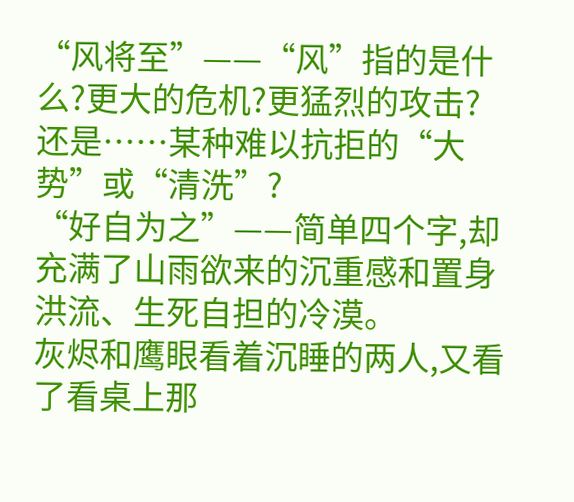“风将至”——“风”指的是什么?更大的危机?更猛烈的攻击?还是……某种难以抗拒的“大势”或“清洗”?
“好自为之”——简单四个字,却充满了山雨欲来的沉重感和置身洪流、生死自担的冷漠。
灰烬和鹰眼看着沉睡的两人,又看了看桌上那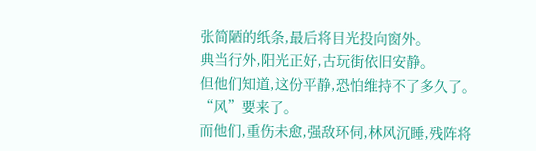张简陋的纸条,最后将目光投向窗外。
典当行外,阳光正好,古玩街依旧安静。
但他们知道,这份平静,恐怕维持不了多久了。
“风”要来了。
而他们,重伤未愈,强敌环伺,林风沉睡,残阵将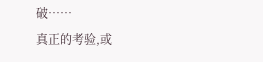破……
真正的考验,或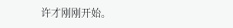许才刚刚开始。